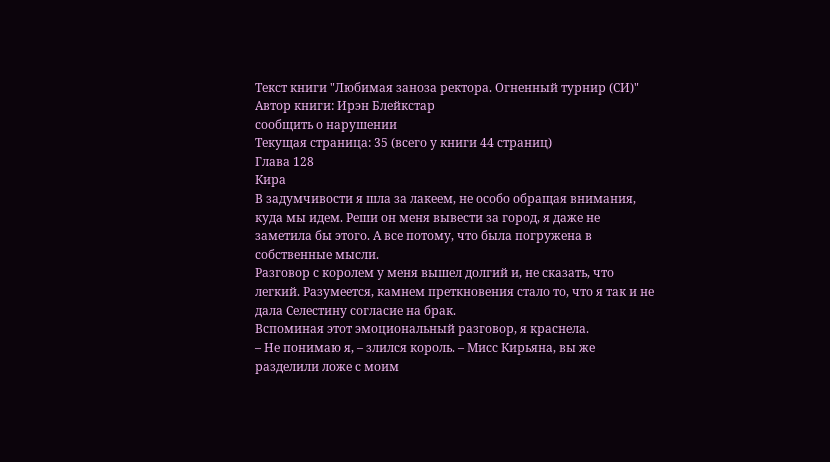Текст книги "Любимая заноза ректора. Огненный турнир (СИ)"
Автор книги: Ирэн Блейкстар
сообщить о нарушении
Текущая страница: 35 (всего у книги 44 страниц)
Глава 128
Кира
В задумчивости я шла за лакеем, не особо обращая внимания, куда мы идем. Реши он меня вывести за город, я даже не заметила бы этого. А все потому, что была погружена в собственные мысли.
Разговор с королем у меня вышел долгий и, не сказать, что легкий. Разумеется, камнем преткновения стало то, что я так и не дала Селестину согласие на брак.
Вспоминая этот эмоциональный разговор, я краснела.
– Не понимаю я, – злился король. – Мисс Кирьяна, вы же разделили ложе с моим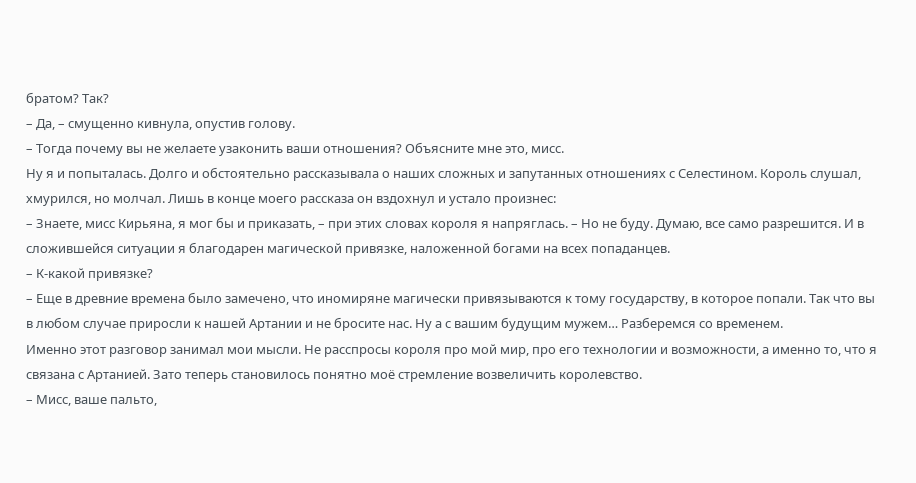братом? Так?
– Да, – смущенно кивнула, опустив голову.
– Тогда почему вы не желаете узаконить ваши отношения? Объясните мне это, мисс.
Ну я и попыталась. Долго и обстоятельно рассказывала о наших сложных и запутанных отношениях с Селестином. Король слушал, хмурился, но молчал. Лишь в конце моего рассказа он вздохнул и устало произнес:
– Знаете, мисс Кирьяна, я мог бы и приказать, – при этих словах короля я напряглась. – Но не буду. Думаю, все само разрешится. И в сложившейся ситуации я благодарен магической привязке, наложенной богами на всех попаданцев.
– К-какой привязке?
– Еще в древние времена было замечено, что иномиряне магически привязываются к тому государству, в которое попали. Так что вы в любом случае приросли к нашей Артании и не бросите нас. Ну а с вашим будущим мужем… Разберемся со временем.
Именно этот разговор занимал мои мысли. Не расспросы короля про мой мир, про его технологии и возможности, а именно то, что я связана с Артанией. Зато теперь становилось понятно моё стремление возвеличить королевство.
– Мисс, ваше пальто,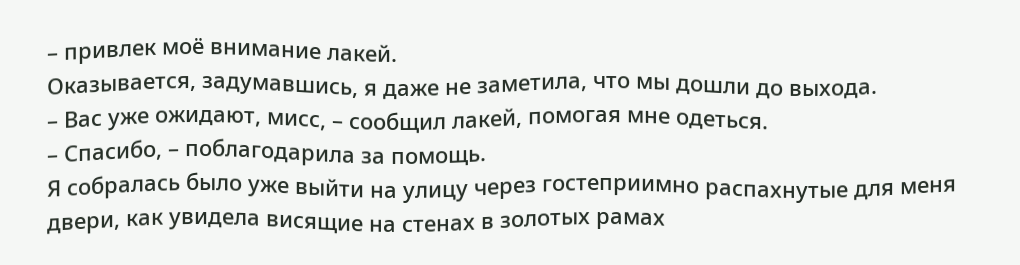– привлек моё внимание лакей.
Оказывается, задумавшись, я даже не заметила, что мы дошли до выхода.
– Вас уже ожидают, мисс, – сообщил лакей, помогая мне одеться.
– Спасибо, – поблагодарила за помощь.
Я собралась было уже выйти на улицу через гостеприимно распахнутые для меня двери, как увидела висящие на стенах в золотых рамах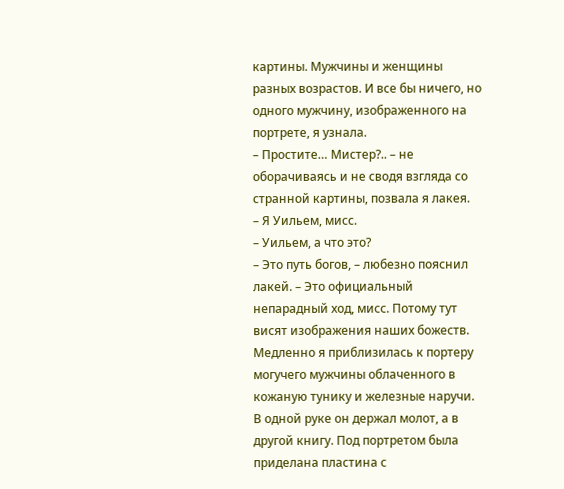картины. Мужчины и женщины разных возрастов. И все бы ничего, но одного мужчину, изображенного на портрете, я узнала.
– Простите… Мистер?.. – не оборачиваясь и не сводя взгляда со странной картины, позвала я лакея.
– Я Уильем, мисс.
– Уильем, а что это?
– Это путь богов, – любезно пояснил лакей. – Это официальный непарадный ход, мисс. Потому тут висят изображения наших божеств.
Медленно я приблизилась к портеру могучего мужчины облаченного в кожаную тунику и железные наручи. В одной руке он держал молот, а в другой книгу. Под портретом была приделана пластина с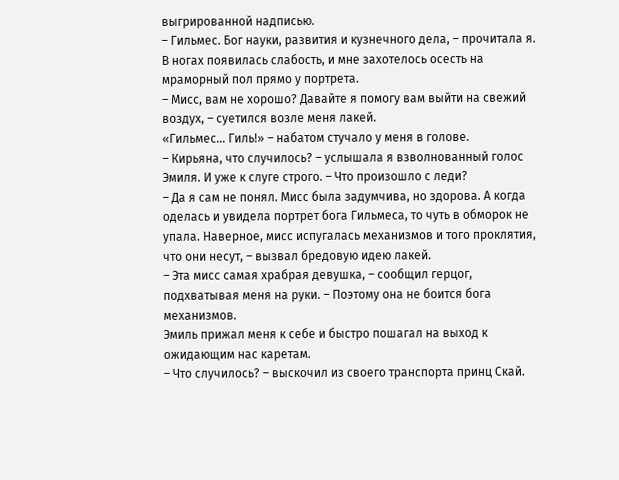выгрированной надписью.
– Гильмес. Бог науки, развития и кузнечного дела, – прочитала я.
В ногах появилась слабость, и мне захотелось осесть на мраморный пол прямо у портрета.
– Мисс, вам не хорошо? Давайте я помогу вам выйти на свежий воздух, – суетился возле меня лакей.
«Гильмес… Гиль!» – набатом стучало у меня в голове.
– Кирьяна, что случилось? – услышала я взволнованный голос Эмиля. И уже к слуге строго. – Что произошло с леди?
– Да я сам не понял. Мисс была задумчива, но здорова. А когда оделась и увидела портрет бога Гильмеса, то чуть в обморок не упала. Наверное, мисс испугалась механизмов и того проклятия, что они несут, – вызвал бредовую идею лакей.
– Эта мисс самая храбрая девушка, – сообщил герцог, подхватывая меня на руки. – Поэтому она не боится бога механизмов.
Эмиль прижал меня к себе и быстро пошагал на выход к ожидающим нас каретам.
– Что случилось? – выскочил из своего транспорта принц Скай.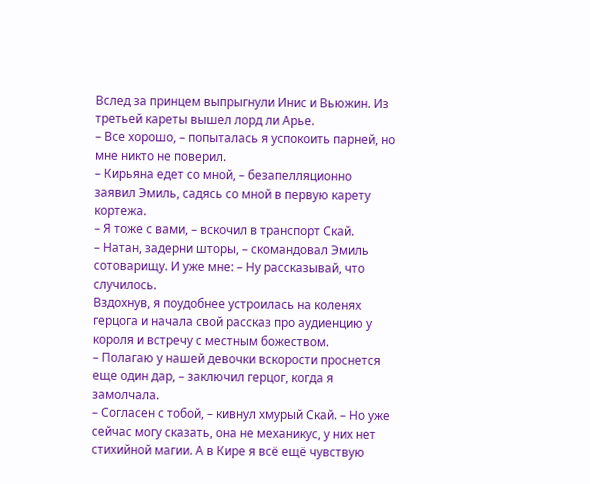Вслед за принцем выпрыгнули Инис и Вьюжин. Из третьей кареты вышел лорд ли Арье.
– Все хорошо, – попыталась я успокоить парней, но мне никто не поверил.
– Кирьяна едет со мной, – безапелляционно заявил Эмиль, садясь со мной в первую карету кортежа.
– Я тоже с вами, – вскочил в транспорт Скай.
– Натан, задерни шторы, – скомандовал Эмиль сотоварищу. И уже мне: – Ну рассказывай, что случилось.
Вздохнув, я поудобнее устроилась на коленях герцога и начала свой рассказ про аудиенцию у короля и встречу с местным божеством.
– Полагаю у нашей девочки вскорости проснется еще один дар, – заключил герцог, когда я замолчала.
– Согласен с тобой, – кивнул хмурый Скай. – Но уже сейчас могу сказать, она не механикус, у них нет стихийной магии. А в Кире я всё ещё чувствую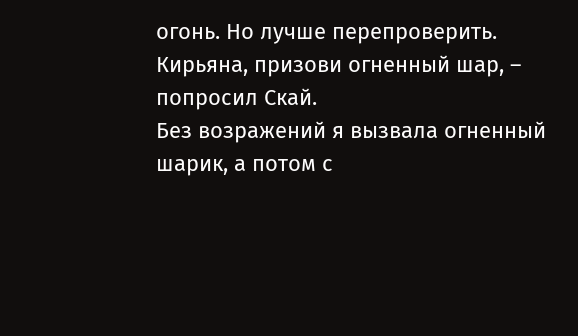огонь. Но лучше перепроверить. Кирьяна, призови огненный шар, – попросил Скай.
Без возражений я вызвала огненный шарик, а потом с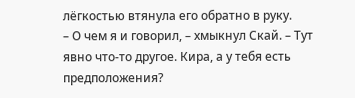лёгкостью втянула его обратно в руку.
– О чем я и говорил, – хмыкнул Скай. – Тут явно что-то другое. Кира, а у тебя есть предположения?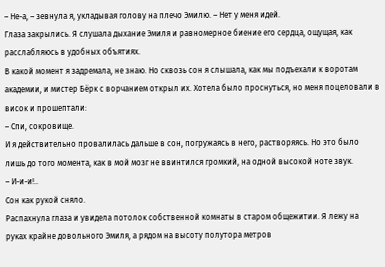– Не-а, – зевнула я, укладывая голову на плечо Эмилю. – Нет у меня идей.
Глаза закрылись. Я слушала дыхание Эмиля и равномерное биение его сердца, ощущая, как расслабляюсь в удобных объятиях.
В какой момент я задремала, не знаю. Но сквозь сон я слышала, как мы подъехали к воротам академии, и мистер Бёрк с ворчанием открыл их. Хотела было проснуться, но меня поцеловали в висок и прошептали:
– Спи, сокровище.
И я действительно провалилась дальше в сон, погружаясь в него, растворяясь. Но это было лишь до того момента, как в мой мозг не ввинтился громкий, на одной высокой ноте звук.
– И-и-и!..
Сон как рукой сняло.
Распахнула глаза и увидела потолок собственной комнаты в старом общежитии. Я лежу на руках крайне довольного Эмиля, а рядом на высоту полутора метров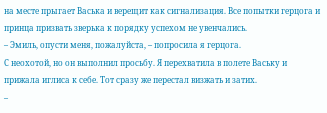на месте прыгает Васька и верещит как сигнализация. Все попытки герцога и принца призвать зверька к порядку успехом не увенчались.
– Эмиль, опусти меня, пожалуйста, – попросила я герцога.
С неохотой, но он выполнил просьбу. Я перехватила в полете Ваську и прижала иглиса к себе. Тот сразу же перестал визжать и затих.
–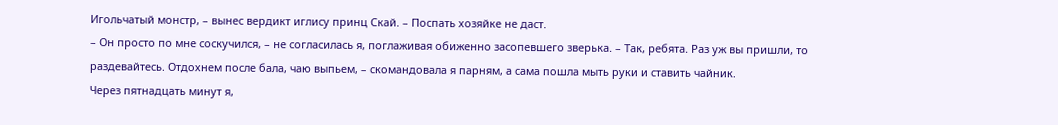Игольчатый монстр, – вынес вердикт иглису принц Скай. – Поспать хозяйке не даст.
– Он просто по мне соскучился, – не согласилась я, поглаживая обиженно засопевшего зверька. – Так, ребята. Раз уж вы пришли, то раздевайтесь. Отдохнем после бала, чаю выпьем, – скомандовала я парням, а сама пошла мыть руки и ставить чайник.
Через пятнадцать минут я,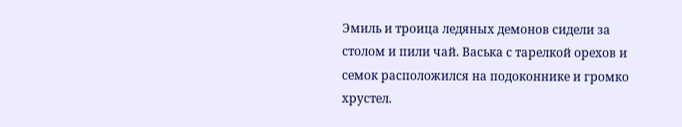Эмиль и троица ледяных демонов сидели за столом и пили чай. Васька с тарелкой орехов и семок расположился на подоконнике и громко хрустел.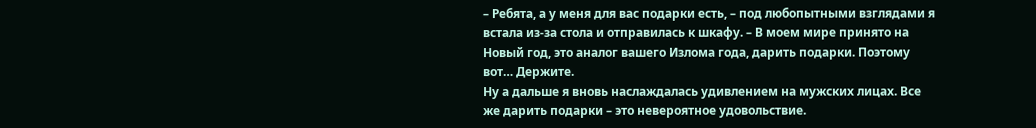– Ребята, а у меня для вас подарки есть, – под любопытными взглядами я встала из-за стола и отправилась к шкафу. – В моем мире принято на Новый год, это аналог вашего Излома года, дарить подарки. Поэтому вот… Держите.
Ну а дальше я вновь наслаждалась удивлением на мужских лицах. Все же дарить подарки – это невероятное удовольствие.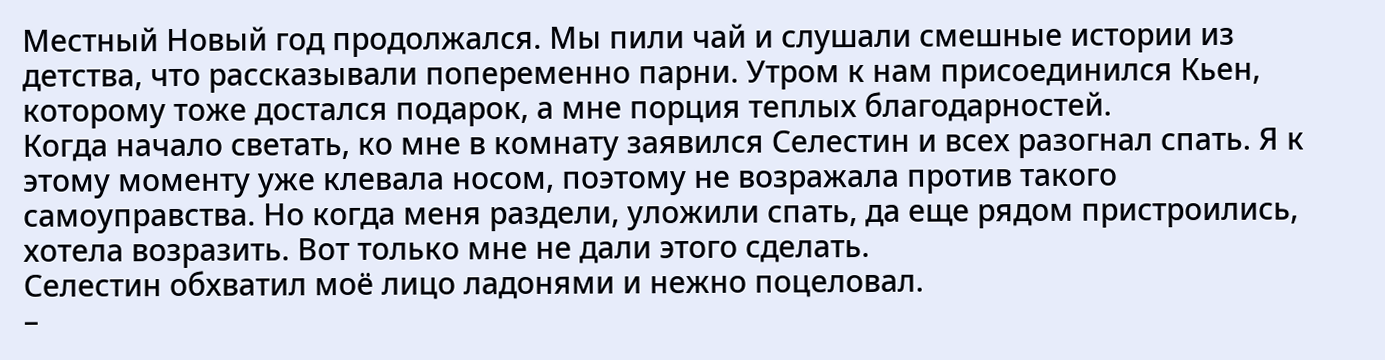Местный Новый год продолжался. Мы пили чай и слушали смешные истории из детства, что рассказывали попеременно парни. Утром к нам присоединился Кьен, которому тоже достался подарок, а мне порция теплых благодарностей.
Когда начало светать, ко мне в комнату заявился Селестин и всех разогнал спать. Я к этому моменту уже клевала носом, поэтому не возражала против такого самоуправства. Но когда меня раздели, уложили спать, да еще рядом пристроились, хотела возразить. Вот только мне не дали этого сделать.
Селестин обхватил моё лицо ладонями и нежно поцеловал.
–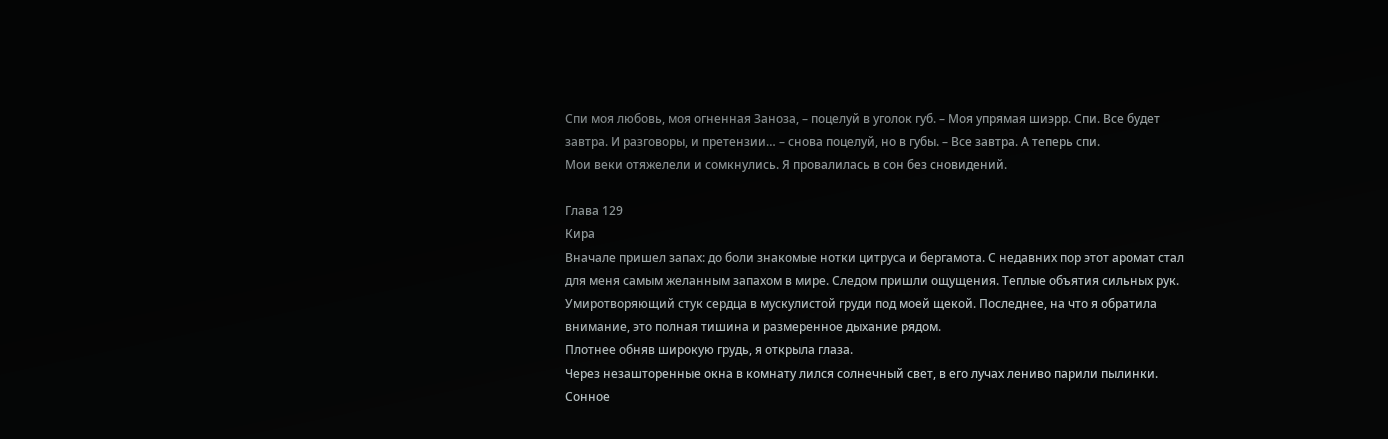Спи моя любовь, моя огненная Заноза, – поцелуй в уголок губ. – Моя упрямая шиэрр. Спи. Все будет завтра. И разговоры, и претензии… – снова поцелуй, но в губы. – Все завтра. А теперь спи.
Мои веки отяжелели и сомкнулись. Я провалилась в сон без сновидений.

Глава 129
Кира
Вначале пришел запах: до боли знакомые нотки цитруса и бергамота. С недавних пор этот аромат стал для меня самым желанным запахом в мире. Следом пришли ощущения. Теплые объятия сильных рук. Умиротворяющий стук сердца в мускулистой груди под моей щекой. Последнее, на что я обратила внимание, это полная тишина и размеренное дыхание рядом.
Плотнее обняв широкую грудь, я открыла глаза.
Через незашторенные окна в комнату лился солнечный свет, в его лучах лениво парили пылинки. Сонное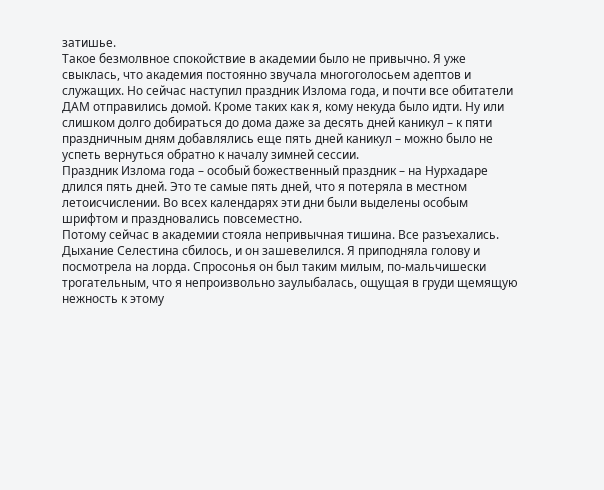затишье.
Такое безмолвное спокойствие в академии было не привычно. Я уже свыклась, что академия постоянно звучала многоголосьем адептов и служащих. Но сейчас наступил праздник Излома года, и почти все обитатели ДАМ отправились домой. Кроме таких как я, кому некуда было идти. Ну или слишком долго добираться до дома даже за десять дней каникул – к пяти праздничным дням добавлялись еще пять дней каникул – можно было не успеть вернуться обратно к началу зимней сессии.
Праздник Излома года – особый божественный праздник – на Нурхадаре длился пять дней. Это те самые пять дней, что я потеряла в местном летоисчислении. Во всех календарях эти дни были выделены особым шрифтом и праздновались повсеместно.
Потому сейчас в академии стояла непривычная тишина. Все разъехались.
Дыхание Селестина сбилось, и он зашевелился. Я приподняла голову и посмотрела на лорда. Спросонья он был таким милым, по-мальчишески трогательным, что я непроизвольно заулыбалась, ощущая в груди щемящую нежность к этому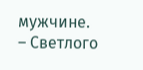мужчине.
– Светлого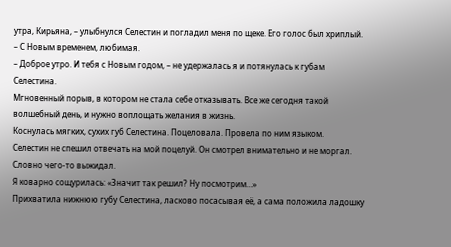утра, Кирьяна, – улыбнулся Селестин и погладил меня по щеке. Его голос был хриплый. – С Новым временем, любимая.
– Доброе утро. И тебя с Новым годом, – не удержалась я и потянулась к губам Селестина.
Мгновенный порыв, в котором не стала себе отказывать. Все же сегодня такой волшебный день, и нужно воплощать желания в жизнь.
Коснулась мягких, сухих губ Селестина. Поцеловала. Провела по ним языком.
Селестин не спешил отвечать на мой поцелуй. Он смотрел внимательно и не моргал. Словно чего-то выжидал.
Я коварно сощурилась: «Значит так решил? Ну посмотрим…»
Прихватила нижнюю губу Селестина, ласково посасывая её, а сама положила ладошку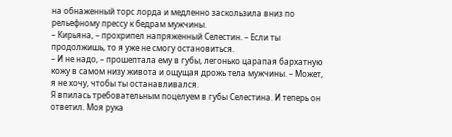на обнаженный торс лорда и медленно заскользила вниз по рельефному прессу к бедрам мужчины.
– Кирьяна, – прохрипел напряженный Селестин. – Если ты продолжишь, то я уже не смогу остановиться.
– И не надо, – прошептала ему в губы, легонько царапая бархатную кожу в самом низу живота и ощущая дрожь тела мужчины. – Может, я не хочу, чтобы ты останавливался.
Я впилась требовательным поцелуем в губы Селестина. И теперь он ответил. Моя рука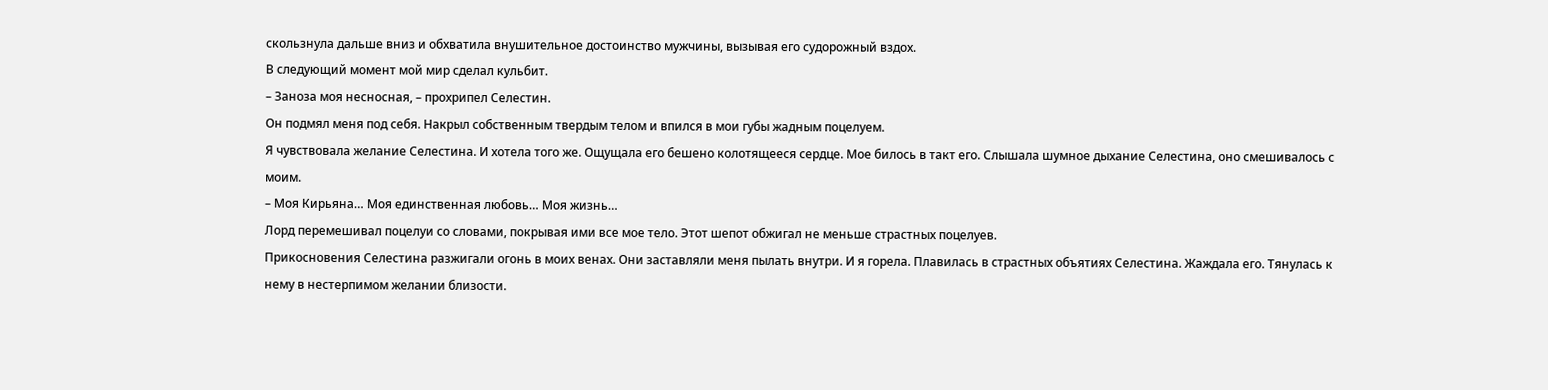скользнула дальше вниз и обхватила внушительное достоинство мужчины, вызывая его судорожный вздох.
В следующий момент мой мир сделал кульбит.
– Заноза моя несносная, – прохрипел Селестин.
Он подмял меня под себя. Накрыл собственным твердым телом и впился в мои губы жадным поцелуем.
Я чувствовала желание Селестина. И хотела того же. Ощущала его бешено колотящееся сердце. Мое билось в такт его. Слышала шумное дыхание Селестина, оно смешивалось с моим.
– Моя Кирьяна… Моя единственная любовь… Моя жизнь…
Лорд перемешивал поцелуи со словами, покрывая ими все мое тело. Этот шепот обжигал не меньше страстных поцелуев.
Прикосновения Селестина разжигали огонь в моих венах. Они заставляли меня пылать внутри. И я горела. Плавилась в страстных объятиях Селестина. Жаждала его. Тянулась к нему в нестерпимом желании близости.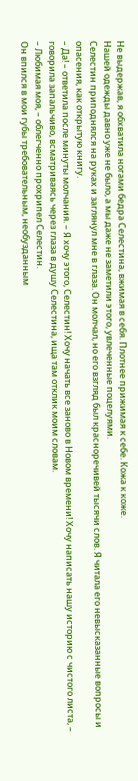Не выдержав, я обхватила ногами бедра Селестина, вжимая в себя. Плотнее прижимая к себе. Кожа к коже.
Нашей одежды давно уже не было, а мы даже не заметили этого, увлеченные поцелуями.
Селестин приподнялся на руках и заглянул мне в глаза. Он молчал, но его взгляд был красноречивей тысячи слов. Я читала его невысказанные вопросы и опасения, как открытую книгу.
– Да! – ответила после минуты молчания. – Я хочу этого, Селестин! Хочу начать все заново в Новом времени! Хочу написать нашу историю с чистого листа, – говорила запальчиво, всматриваясь через глаза в душу Селестина, ища там отклик моим словам.
– Любимая моя, – облегченно прохрипел Селестин.
Он впился в мои губы требовательным, необузданным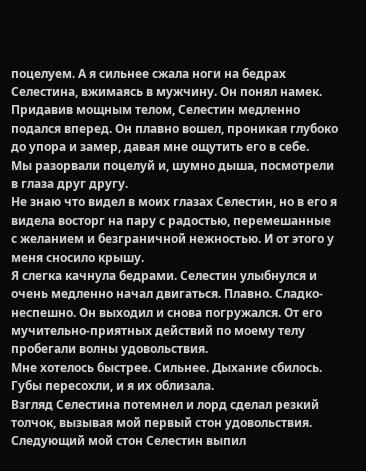поцелуем. А я сильнее сжала ноги на бедрах Селестина, вжимаясь в мужчину. Он понял намек.
Придавив мощным телом, Селестин медленно подался вперед. Он плавно вошел, проникая глубоко до упора и замер, давая мне ощутить его в себе.
Мы разорвали поцелуй и, шумно дыша, посмотрели в глаза друг другу.
Не знаю что видел в моих глазах Селестин, но в его я видела восторг на пару с радостью, перемешанные с желанием и безграничной нежностью. И от этого у меня сносило крышу.
Я слегка качнула бедрами. Селестин улыбнулся и очень медленно начал двигаться. Плавно. Сладко-неспешно. Он выходил и снова погружался. От его мучительно-приятных действий по моему телу пробегали волны удовольствия.
Мне хотелось быстрее. Сильнее. Дыхание сбилось. Губы пересохли, и я их облизала.
Взгляд Селестина потемнел и лорд сделал резкий толчок, вызывая мой первый стон удовольствия.
Следующий мой стон Селестин выпил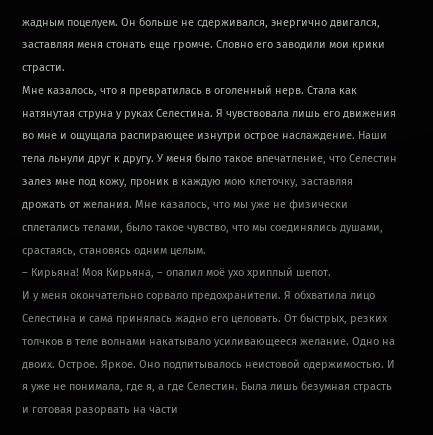жадным поцелуем. Он больше не сдерживался, энергично двигался, заставляя меня стонать еще громче. Словно его заводили мои крики страсти.
Мне казалось, что я превратилась в оголенный нерв. Стала как натянутая струна у руках Селестина. Я чувствовала лишь его движения во мне и ощущала распирающее изнутри острое наслаждение. Наши тела льнули друг к другу. У меня было такое впечатление, что Селестин залез мне под кожу, проник в каждую мою клеточку, заставляя дрожать от желания. Мне казалось, что мы уже не физически сплетались телами, было такое чувство, что мы соединялись душами, срастаясь, становясь одним целым.
– Кирьяна! Моя Кирьяна, – опалил моё ухо хриплый шепот.
И у меня окончательно сорвало предохранители. Я обхватила лицо Селестина и сама принялась жадно его целовать. От быстрых, резких толчков в теле волнами накатывало усиливающееся желание. Одно на двоих. Острое. Яркое. Оно подпитывалось неистовой одержимостью. И я уже не понимала, где я, а где Селестин. Была лишь безумная страсть и готовая разорвать на части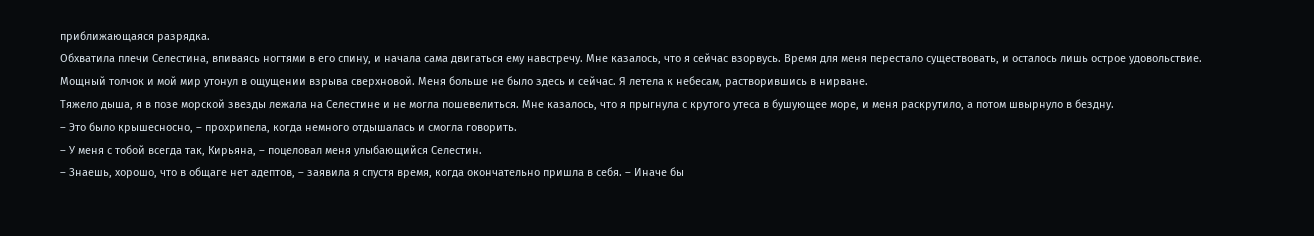приближающаяся разрядка.
Обхватила плечи Селестина, впиваясь ногтями в его спину, и начала сама двигаться ему навстречу. Мне казалось, что я сейчас взорвусь. Время для меня перестало существовать, и осталось лишь острое удовольствие.
Мощный толчок и мой мир утонул в ощущении взрыва сверхновой. Меня больше не было здесь и сейчас. Я летела к небесам, растворившись в нирване.
Тяжело дыша, я в позе морской звезды лежала на Селестине и не могла пошевелиться. Мне казалось, что я прыгнула с крутого утеса в бушующее море, и меня раскрутило, а потом швырнуло в бездну.
– Это было крышесносно, – прохрипела, когда немного отдышалась и смогла говорить.
– У меня с тобой всегда так, Кирьяна, – поцеловал меня улыбающийся Селестин.
– Знаешь, хорошо, что в общаге нет адептов, – заявила я спустя время, когда окончательно пришла в себя. – Иначе бы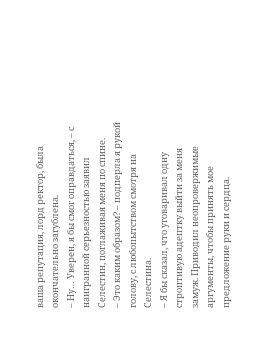ваша репутация, лорд ректор, была окончательно загублена.
– Ну… Уверен, я бы смог оправдаться, – с наигранной серьезностью заявил Селестин, поглаживая меня по спине.
– Это каким образом? – подперла я рукой голову, с любопытством смотря на Селестина.
– Я бы сказал, что уговаривал одну строптивую адептку выйти за меня замуж. Приводил неопровержимые аргументы, чтобы принять мое предложение руки и сердца.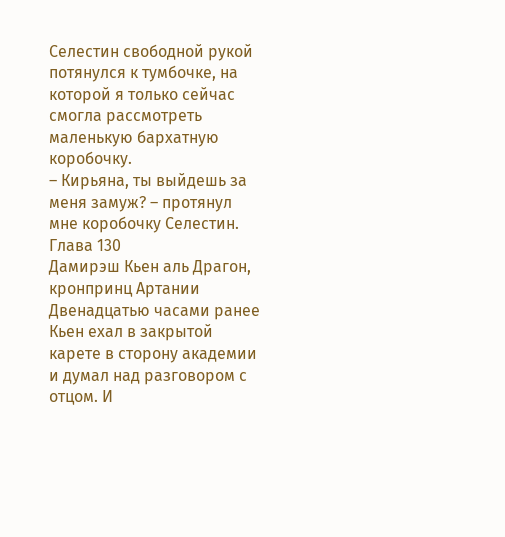Селестин свободной рукой потянулся к тумбочке, на которой я только сейчас смогла рассмотреть маленькую бархатную коробочку.
– Кирьяна, ты выйдешь за меня замуж? – протянул мне коробочку Селестин.
Глава 130
Дамирэш Кьен аль Драгон, кронпринц Артании
Двенадцатью часами ранее
Кьен ехал в закрытой карете в сторону академии и думал над разговором с отцом. И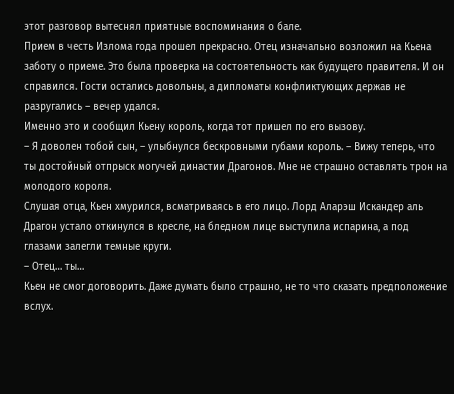этот разговор вытеснял приятные воспоминания о бале.
Прием в честь Излома года прошел прекрасно. Отец изначально возложил на Кьена заботу о приеме. Это была проверка на состоятельность как будущего правителя. И он справился. Гости остались довольны, а дипломаты конфликтующих держав не разругались – вечер удался.
Именно это и сообщил Кьену король, когда тот пришел по его вызову.
– Я доволен тобой сын, – улыбнулся бескровными губами король. – Вижу теперь, что ты достойный отпрыск могучей династии Драгонов. Мне не страшно оставлять трон на молодого короля.
Слушая отца, Кьен хмурился, всматриваясь в его лицо. Лорд Аларэш Искандер аль Драгон устало откинулся в кресле, на бледном лице выступила испарина, а под глазами залегли темные круги.
– Отец… ты…
Кьен не смог договорить. Даже думать было страшно, не то что сказать предположение вслух.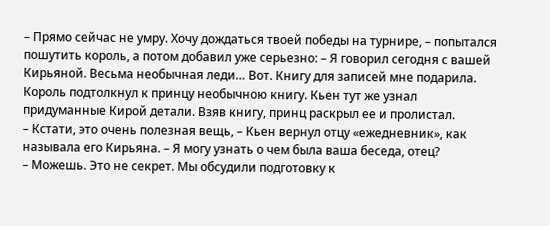– Прямо сейчас не умру. Хочу дождаться твоей победы на турнире, – попытался пошутить король, а потом добавил уже серьезно: – Я говорил сегодня с вашей Кирьяной. Весьма необычная леди… Вот. Книгу для записей мне подарила.
Король подтолкнул к принцу необычною книгу. Кьен тут же узнал придуманные Кирой детали. Взяв книгу, принц раскрыл ее и пролистал.
– Кстати, это очень полезная вещь, – Кьен вернул отцу «ежедневник», как называла его Кирьяна. – Я могу узнать о чем была ваша беседа, отец?
– Можешь. Это не секрет. Мы обсудили подготовку к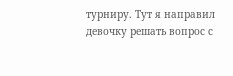турниру. Тут я направил девочку решать вопрос с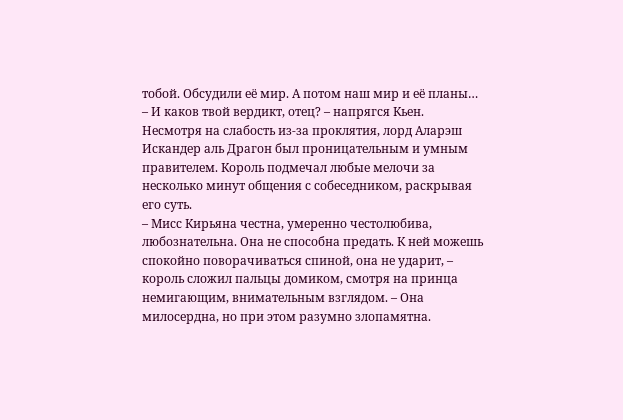тобой. Обсудили её мир. А потом наш мир и её планы…
– И каков твой вердикт, отец? – напрягся Кьен.
Несмотря на слабость из-за проклятия, лорд Аларэш Искандер аль Драгон был проницательным и умным правителем. Король подмечал любые мелочи за несколько минут общения с собеседником, раскрывая его суть.
– Мисс Кирьяна честна, умеренно честолюбива, любознательна. Она не способна предать. К ней можешь спокойно поворачиваться спиной, она не ударит, – король сложил пальцы домиком, смотря на принца немигающим, внимательным взглядом. – Она милосердна, но при этом разумно злопамятна.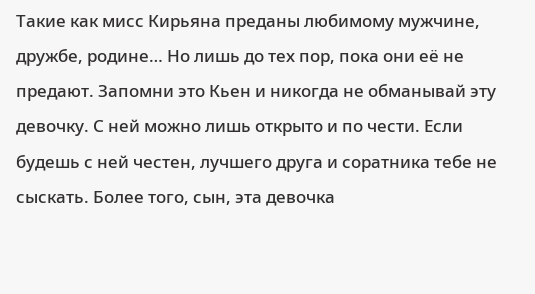Такие как мисс Кирьяна преданы любимому мужчине, дружбе, родине… Но лишь до тех пор, пока они её не предают. Запомни это Кьен и никогда не обманывай эту девочку. С ней можно лишь открыто и по чести. Если будешь с ней честен, лучшего друга и соратника тебе не сыскать. Более того, сын, эта девочка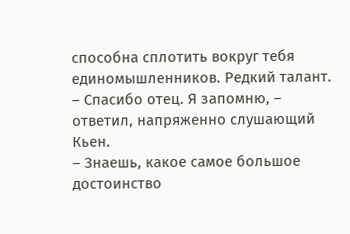способна сплотить вокруг тебя единомышленников. Редкий талант.
– Спасибо отец. Я запомню, – ответил, напряженно слушающий Кьен.
– Знаешь, какое самое большое достоинство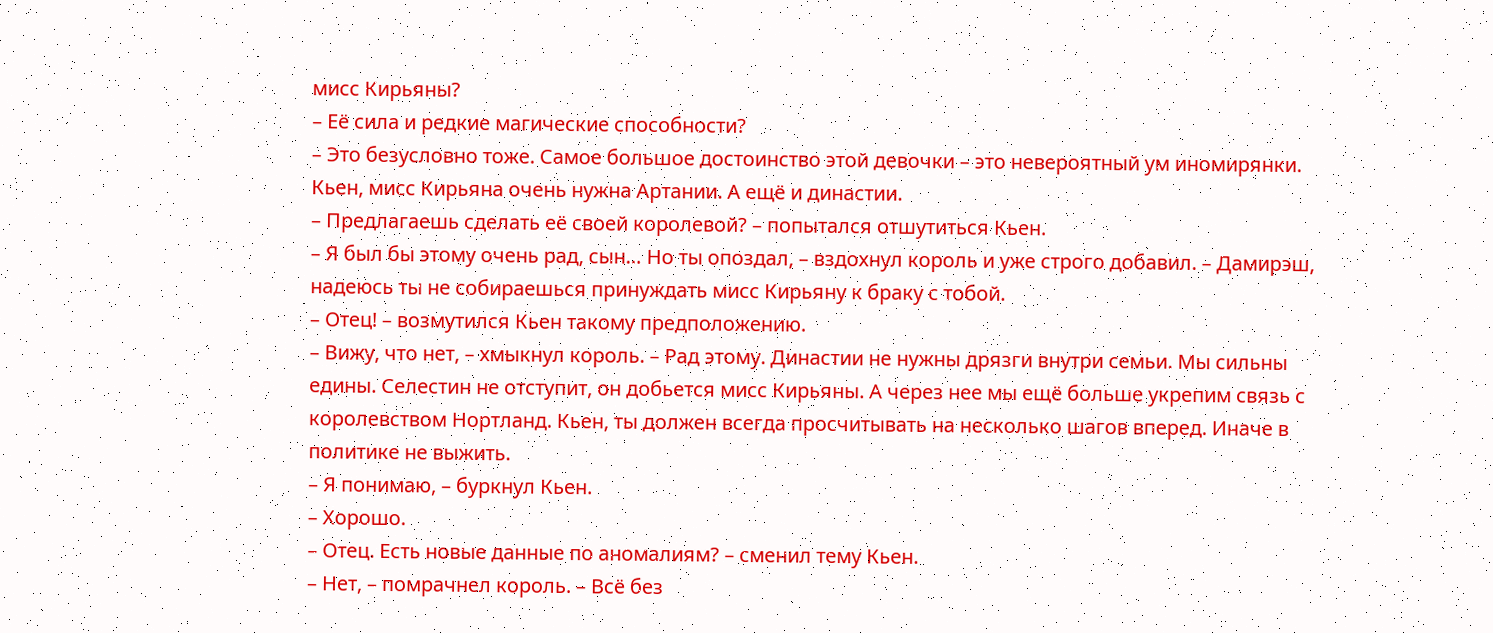мисс Кирьяны?
– Её сила и редкие магические способности?
– Это безусловно тоже. Самое большое достоинство этой девочки – это невероятный ум иномирянки. Кьен, мисс Кирьяна очень нужна Артании. А ещё и династии.
– Предлагаешь сделать её своей королевой? – попытался отшутиться Кьен.
– Я был бы этому очень рад, сын… Но ты опоздал, – вздохнул король и уже строго добавил. – Дамирэш, надеюсь ты не собираешься принуждать мисс Кирьяну к браку с тобой.
– Отец! – возмутился Кьен такому предположению.
– Вижу, что нет, – хмыкнул король. – Рад этому. Династии не нужны дрязги внутри семьи. Мы сильны едины. Селестин не отступит, он добьется мисс Кирьяны. А через нее мы ещё больше укрепим связь с королевством Нортланд. Кьен, ты должен всегда просчитывать на несколько шагов вперед. Иначе в политике не выжить.
– Я понимаю, – буркнул Кьен.
– Хорошо.
– Отец. Есть новые данные по аномалиям? – сменил тему Кьен.
– Нет, – помрачнел король. – Всё без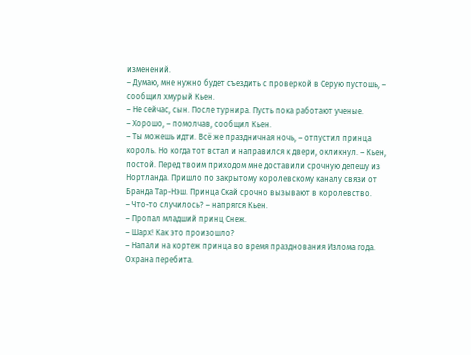изменений.
– Думаю, мне нужно будет съездить с проверкой в Серую пустошь, – сообщил хмурый Кьен.
– Не сейчас, сын. После турнира. Пусть пока работают ученые.
– Хорошо, – помолчав, сообщил Кьен.
– Ты можешь идти. Всё же праздничная ночь, – отпустил принца король. Но когда тот встал и направился к двери, окликнул. – Кьен, постой. Перед твоим приходом мне доставили срочную депешу из Нортланда. Пришло по закрытому королевскому каналу связи от Бранда Тар-Нэш. Принца Скай срочно вызывают в королевство.
– Что-то случилось? – напрягся Кьен.
– Пропал младший принц Снеж.
– Шарх! Как это произошло?
– Напали на кортеж принца во время празднования Излома года. Охрана перебита.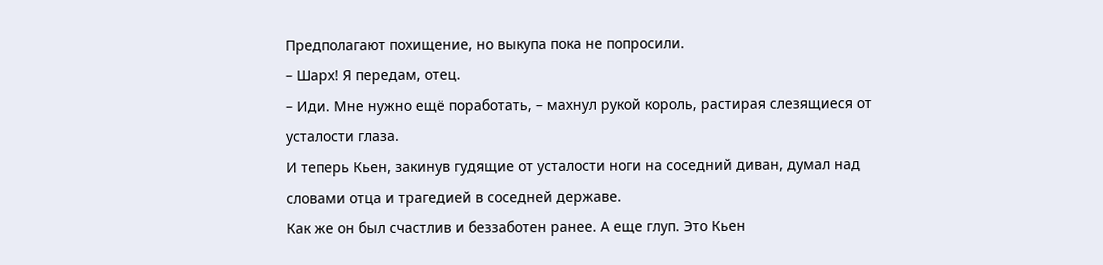Предполагают похищение, но выкупа пока не попросили.
– Шарх! Я передам, отец.
– Иди. Мне нужно ещё поработать, – махнул рукой король, растирая слезящиеся от усталости глаза.
И теперь Кьен, закинув гудящие от усталости ноги на соседний диван, думал над словами отца и трагедией в соседней державе.
Как же он был счастлив и беззаботен ранее. А еще глуп. Это Кьен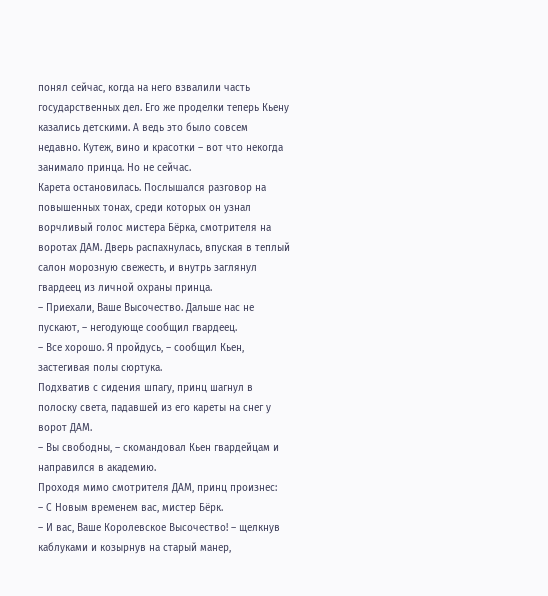понял сейчас, когда на него взвалили часть государственных дел. Его же проделки теперь Кьену казались детскими. А ведь это было совсем недавно. Кутеж, вино и красотки – вот что некогда занимало принца. Но не сейчас.
Карета остановилась. Послышался разговор на повышенных тонах, среди которых он узнал ворчливый голос мистера Бёрка, смотрителя на воротах ДАМ. Дверь распахнулась, впуская в теплый салон морозную свежесть, и внутрь заглянул гвардеец из личной охраны принца.
– Приехали, Ваше Высочество. Дальше нас не пускают, – негодующе сообщил гвардеец.
– Все хорошо. Я пройдусь, – сообщил Кьен, застегивая полы сюртука.
Подхватив с сидения шпагу, принц шагнул в полоску света, падавшей из его кареты на снег у ворот ДАМ.
– Вы свободны, – скомандовал Кьен гвардейцам и направился в академию.
Проходя мимо смотрителя ДАМ, принц произнес:
– С Новым временем вас, мистер Бёрк.
– И вас, Ваше Королевское Высочество! – щелкнув каблуками и козырнув на старый манер,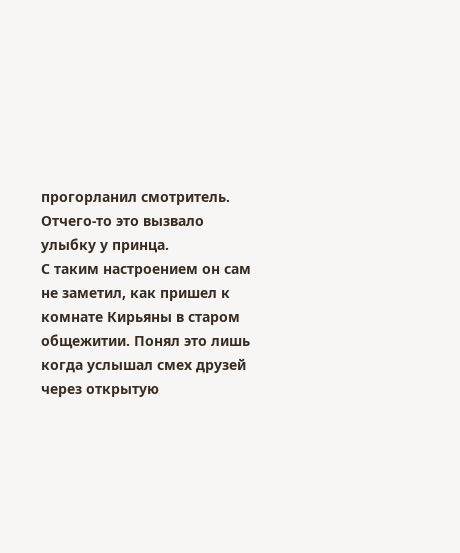прогорланил смотритель.
Отчего-то это вызвало улыбку у принца.
С таким настроением он сам не заметил, как пришел к комнате Кирьяны в старом общежитии. Понял это лишь когда услышал смех друзей через открытую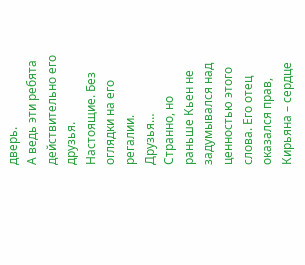дверь.
А ведь эти ребята действительно его друзья. Настоящие. Без оглядки на его регалии.
Друзья…
Странно, но раньше Кьен не задумывался над ценностью этого слова. Его отец оказался прав, Кирьяна – сердце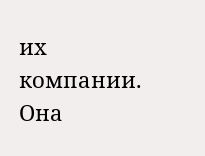их компании. Она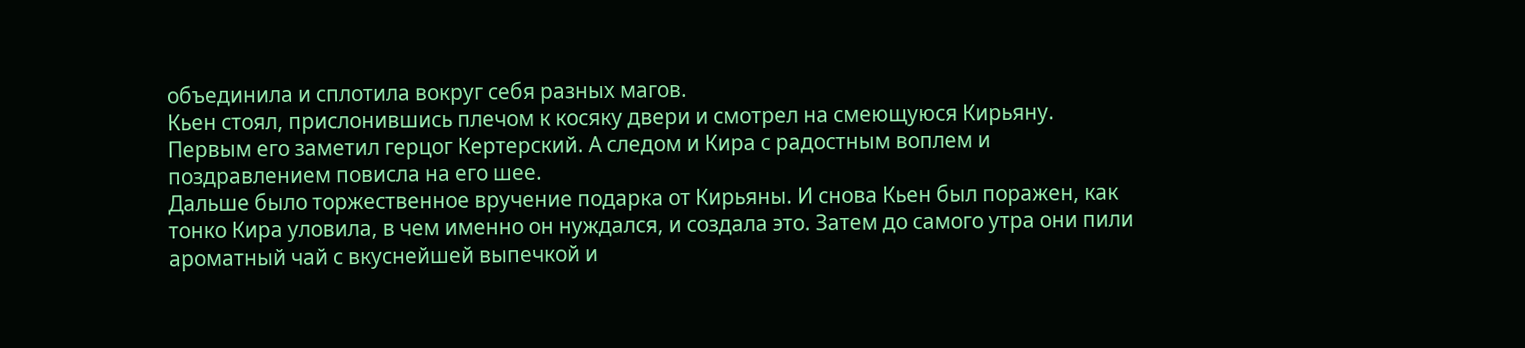объединила и сплотила вокруг себя разных магов.
Кьен стоял, прислонившись плечом к косяку двери и смотрел на смеющуюся Кирьяну. Первым его заметил герцог Кертерский. А следом и Кира с радостным воплем и поздравлением повисла на его шее.
Дальше было торжественное вручение подарка от Кирьяны. И снова Кьен был поражен, как тонко Кира уловила, в чем именно он нуждался, и создала это. Затем до самого утра они пили ароматный чай с вкуснейшей выпечкой и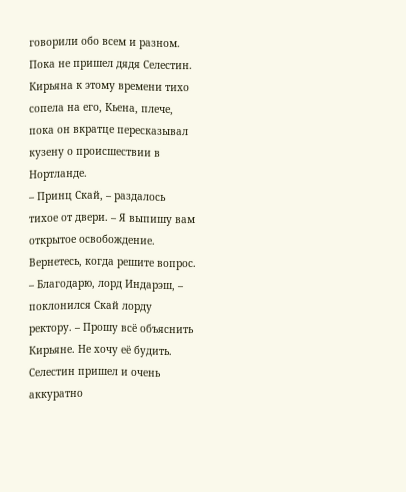говорили обо всем и разном. Пока не пришел дядя Селестин.
Кирьяна к этому времени тихо сопела на его, Кьена, плече, пока он вкратце пересказывал кузену о происшествии в Нортланде.
– Принц Скай, – раздалось тихое от двери. – Я выпишу вам открытое освобождение. Вернетесь, когда решите вопрос.
– Благодарю, лорд Индарэш, – поклонился Скай лорду ректору. – Прошу всё объяснить Кирьяне. Не хочу её будить.
Селестин пришел и очень аккуратно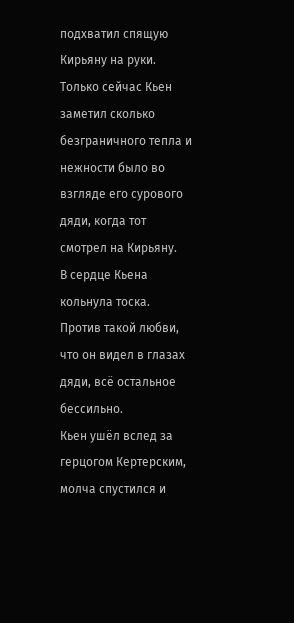подхватил спящую Кирьяну на руки. Только сейчас Кьен заметил сколько безграничного тепла и нежности было во взгляде его сурового дяди, когда тот смотрел на Кирьяну.
В сердце Кьена кольнула тоска. Против такой любви, что он видел в глазах дяди, всё остальное бессильно.
Кьен ушёл вслед за герцогом Кертерским, молча спустился и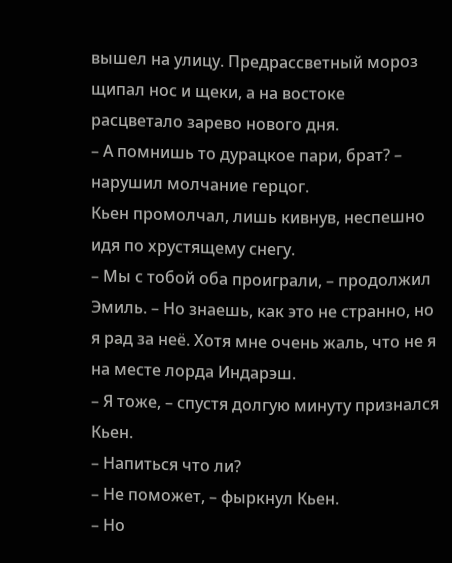вышел на улицу. Предрассветный мороз щипал нос и щеки, а на востоке расцветало зарево нового дня.
– А помнишь то дурацкое пари, брат? – нарушил молчание герцог.
Кьен промолчал, лишь кивнув, неспешно идя по хрустящему снегу.
– Мы с тобой оба проиграли, – продолжил Эмиль. – Но знаешь, как это не странно, но я рад за неё. Хотя мне очень жаль, что не я на месте лорда Индарэш.
– Я тоже, – спустя долгую минуту признался Кьен.
– Напиться что ли?
– Не поможет, – фыркнул Кьен.
– Но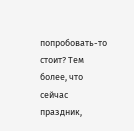попробовать-то стоит? Тем более, что сейчас праздник,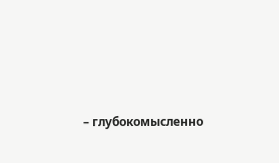– глубокомысленно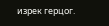изрек герцог.